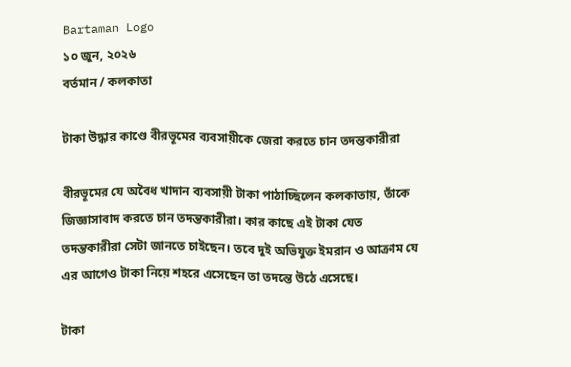Bartaman Logo
১০ জুন, ২০২৬
বর্তমান / কলকাতা

টাকা উদ্ধার কাণ্ডে বীরভূমের ব্যবসায়ীকে জেরা করতে চান তদন্তকারীরা

বীরভূমের যে অবৈধ খাদান ব্যবসায়ী টাকা পাঠাচ্ছিলেন কলকাতায়, তাঁকে জিজ্ঞাসাবাদ করতে চান তদন্তকারীরা। কার কাছে এই টাকা যেত তদন্তকারীরা সেটা জানতে চাইছেন। তবে দুই অভিযুক্ত ইমরান ও আক্রাম যে এর আগেও টাকা নিয়ে শহরে এসেছেন তা তদন্তে উঠে এসেছে।

টাকা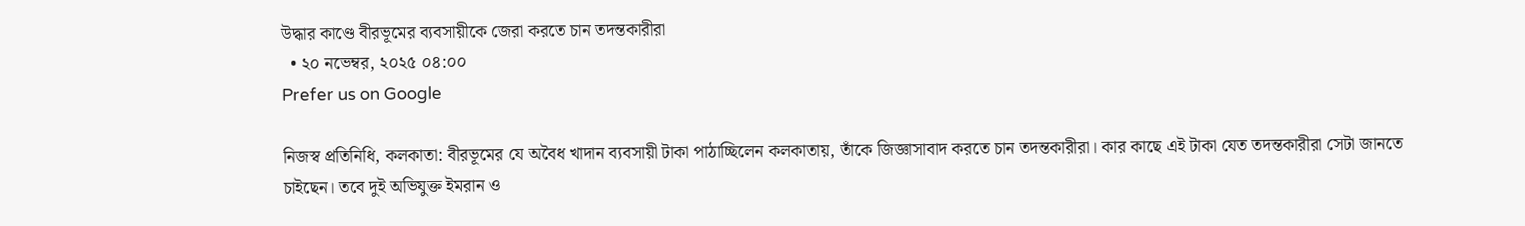উদ্ধার কাণ্ডে বীরভূমের ব্যবসায়ীকে জেরা করতে চান তদন্তকারীরা
  • ২০ নভেম্বর, ২০২৫ ০৪:০০
Prefer us on Google

নিজস্ব প্রতিনিধি, কলকাতা: বীরভূমের যে অবৈধ খাদান ব্যবসায়ী টাকা পাঠাচ্ছিলেন কলকাতায়, তাঁকে জিজ্ঞাসাবাদ করতে চান তদন্তকারীরা। কার কাছে এই টাকা যেত তদন্তকারীরা সেটা জানতে চাইছেন। তবে দুই অভিযুক্ত ইমরান ও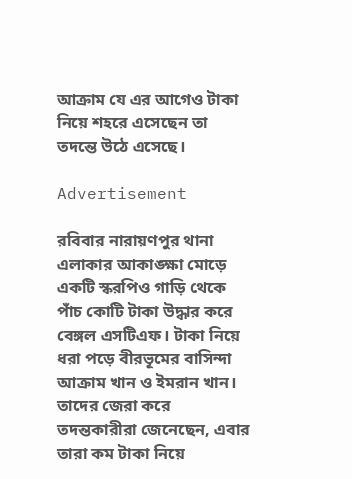আক্রাম যে এর আগেও টাকা নিয়ে শহরে এসেছেন তা তদন্তে উঠে এসেছে।

Advertisement

রবিবার নারায়ণপুর থানা এলাকার আকাঙ্ক্ষা মোড়ে একটি স্করপিও গাড়ি থেকে পাঁচ কোটি টাকা উদ্ধার করে বেঙ্গল এসটিএফ। টাকা নিয়ে ধরা পড়ে বীরভূমের বাসিন্দা আক্রাম খান ও ইমরান খান। তাদের জেরা করে তদন্তকারীরা জেনেছেন, এবার তারা কম টাকা নিয়ে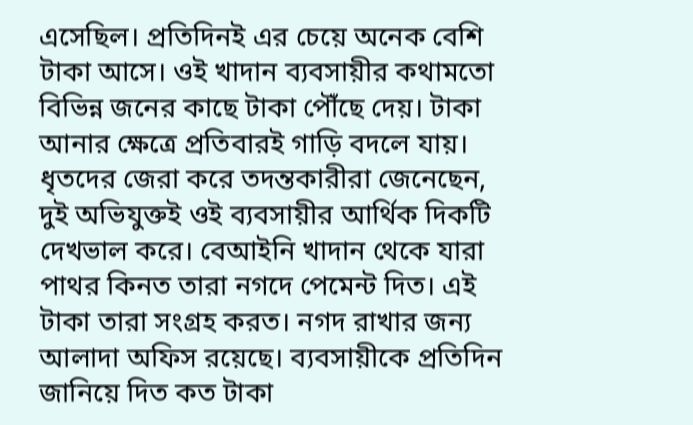এসেছিল। প্রতিদিনই এর চেয়ে অনেক বেশি টাকা আসে। ওই খাদান ব্যবসায়ীর কথামতো বিভিন্ন জনের কাছে টাকা পৌঁছে দেয়। টাকা আনার ক্ষেত্রে প্রতিবারই গাড়ি বদলে যায়। ধৃতদের জেরা করে তদন্তকারীরা জেনেছেন, দুই অভিযুক্তই ওই ব্যবসায়ীর আর্থিক দিকটি দেখভাল করে। বেআইনি খাদান থেকে যারা পাথর কিনত তারা নগদে পেমেন্ট দিত। এই টাকা তারা সংগ্রহ করত। নগদ রাখার জন্য আলাদা অফিস রয়েছে। ব্যবসায়ীকে প্রতিদিন জানিয়ে দিত কত টাকা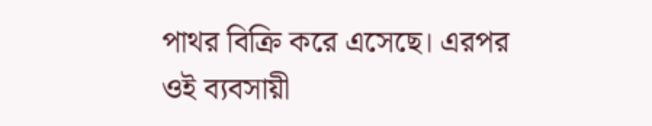পাথর বিক্রি করে এসেছে। এরপর ওই ব্যবসায়ী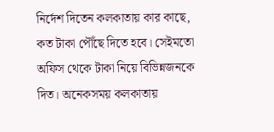নির্দেশ দিতেন কলকাতায় কার কাছে, কত টাকা পৌঁছে দিতে হবে। সেইমতো অফিস থেকে টাকা নিয়ে বিভিন্নজনকে দিত। অনেকসময় কলকাতায়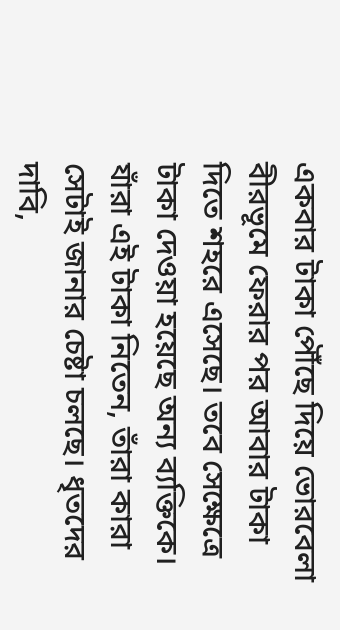একবার টাকা পৌঁছে দিয়ে ভোরবেলা বীরভূমে ফেরার পর আবার টাকা দিতে শহরে এসেছে। তবে সেক্ষেত্রে টাকা দেওয়া হয়েছে অন্য ব্যক্তিকে। যাঁরা এই টাকা নিতেন, তাঁরা কারা সেটাই জানার চেষ্টা চলছে। ধৃতদের দাবি,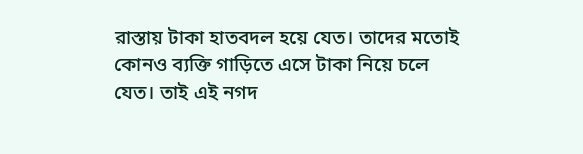রাস্তায় টাকা হাতবদল হয়ে যেত। তাদের মতোই কোনও ব্যক্তি গাড়িতে এসে টাকা নিয়ে চলে যেত। তাই এই নগদ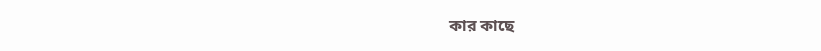কার কাছে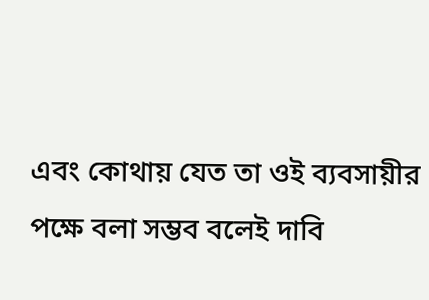এবং কোথায় যেত তা ওই ব্যবসায়ীর পক্ষে বলা সম্ভব বলেই দাবি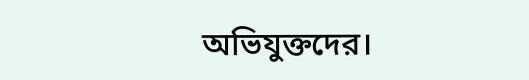অভিযুক্তদের।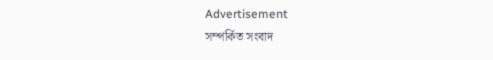Advertisement
সম্পর্কিত সংবাদ